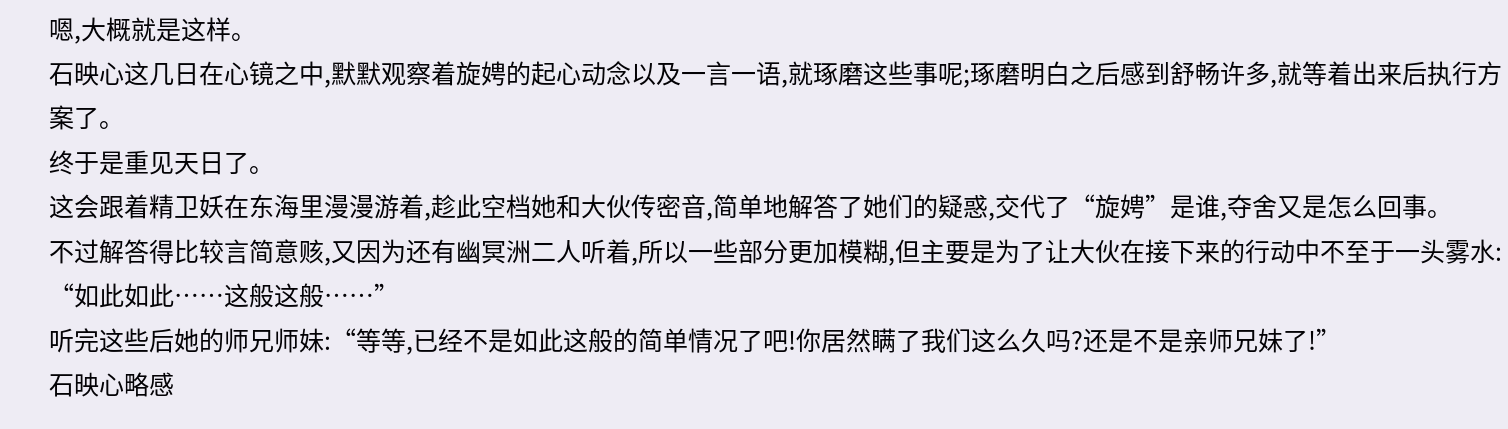嗯,大概就是这样。
石映心这几日在心镜之中,默默观察着旋娉的起心动念以及一言一语,就琢磨这些事呢;琢磨明白之后感到舒畅许多,就等着出来后执行方案了。
终于是重见天日了。
这会跟着精卫妖在东海里漫漫游着,趁此空档她和大伙传密音,简单地解答了她们的疑惑,交代了“旋娉”是谁,夺舍又是怎么回事。
不过解答得比较言简意赅,又因为还有幽冥洲二人听着,所以一些部分更加模糊,但主要是为了让大伙在接下来的行动中不至于一头雾水:
“如此如此……这般这般……”
听完这些后她的师兄师妹:“等等,已经不是如此这般的简单情况了吧!你居然瞒了我们这么久吗?还是不是亲师兄妹了!”
石映心略感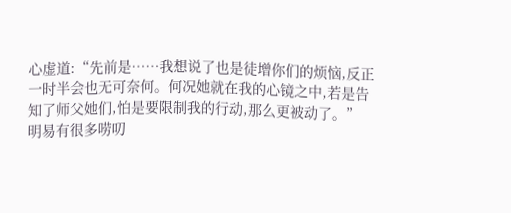心虚道:“先前是……我想说了也是徒增你们的烦恼,反正一时半会也无可奈何。何况她就在我的心镜之中,若是告知了师父她们,怕是要限制我的行动,那么更被动了。”
明易有很多唠叨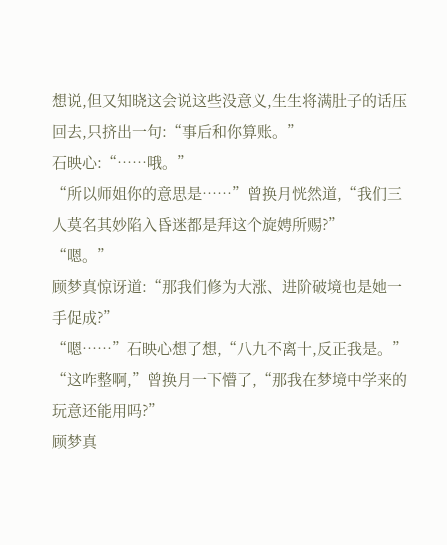想说,但又知晓这会说这些没意义,生生将满肚子的话压回去,只挤出一句:“事后和你算账。”
石映心:“……哦。”
“所以师姐你的意思是……”曾换月恍然道,“我们三人莫名其妙陷入昏迷都是拜这个旋娉所赐?”
“嗯。”
顾梦真惊讶道:“那我们修为大涨、进阶破境也是她一手促成?”
“嗯……”石映心想了想,“八九不离十,反正我是。”
“这咋整啊,”曾换月一下懵了,“那我在梦境中学来的玩意还能用吗?”
顾梦真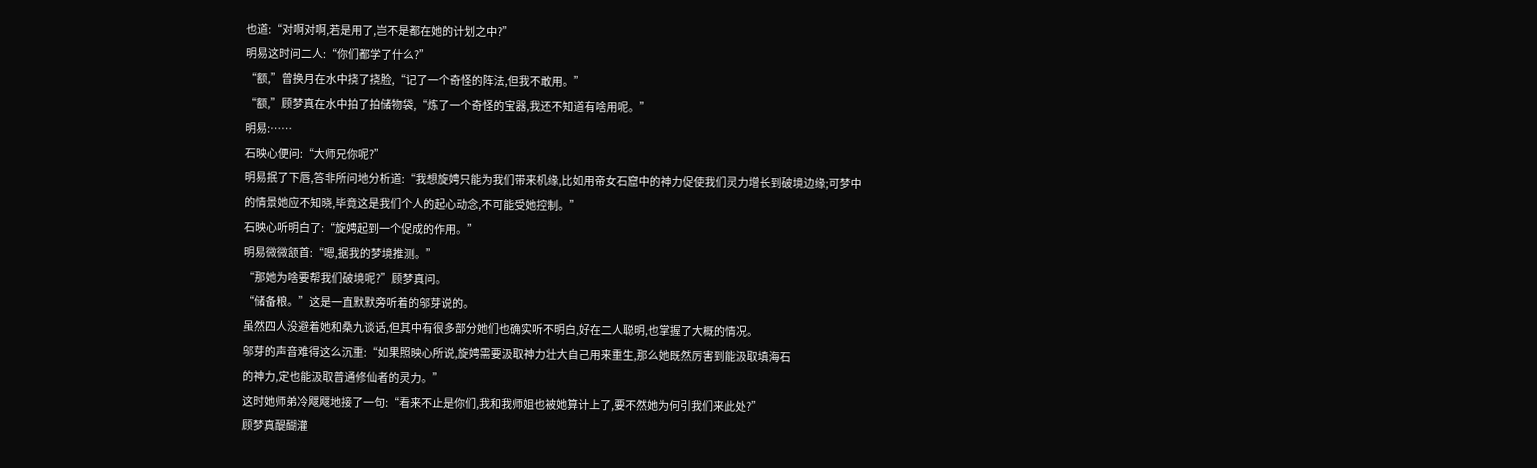也道:“对啊对啊,若是用了,岂不是都在她的计划之中?”
明易这时问二人:“你们都学了什么?”
“额,”曾换月在水中挠了挠脸,“记了一个奇怪的阵法,但我不敢用。”
“额,”顾梦真在水中拍了拍储物袋,“炼了一个奇怪的宝器,我还不知道有啥用呢。”
明易:……
石映心便问:“大师兄你呢?”
明易抿了下唇,答非所问地分析道:“我想旋娉只能为我们带来机缘,比如用帝女石窟中的神力促使我们灵力增长到破境边缘;可梦中的情景她应不知晓,毕竟这是我们个人的起心动念,不可能受她控制。”
石映心听明白了:“旋娉起到一个促成的作用。”
明易微微颔首:“嗯,据我的梦境推测。”
“那她为啥要帮我们破境呢?”顾梦真问。
“储备粮。”这是一直默默旁听着的邬芽说的。
虽然四人没避着她和桑九谈话,但其中有很多部分她们也确实听不明白,好在二人聪明,也掌握了大概的情况。
邬芽的声音难得这么沉重:“如果照映心所说,旋娉需要汲取神力壮大自己用来重生,那么她既然厉害到能汲取填海石
的神力,定也能汲取普通修仙者的灵力。”
这时她师弟冷飕飕地接了一句:“看来不止是你们,我和我师姐也被她算计上了,要不然她为何引我们来此处?”
顾梦真醍醐灌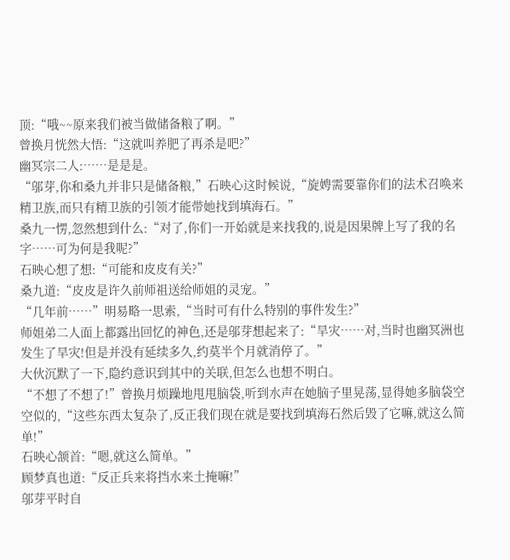顶:“哦~~原来我们被当做储备粮了啊。”
曾换月恍然大悟:“这就叫养肥了再杀是吧?”
幽冥宗二人:……是是是。
“邬芽,你和桑九并非只是储备粮,”石映心这时候说,“旋娉需要靠你们的法术召唤来精卫族,而只有精卫族的引领才能带她找到填海石。”
桑九一愣,忽然想到什么:“对了,你们一开始就是来找我的,说是因果牌上写了我的名字……可为何是我呢?”
石映心想了想:“可能和皮皮有关?”
桑九道:“皮皮是许久前师祖送给师姐的灵宠。”
“几年前……”明易略一思索,“当时可有什么特别的事件发生?”
师姐弟二人面上都露出回忆的神色,还是邬芽想起来了:“旱灾……对,当时也幽冥洲也发生了旱灾!但是并没有延续多久,约莫半个月就消停了。”
大伙沉默了一下,隐约意识到其中的关联,但怎么也想不明白。
“不想了不想了!”曾换月烦躁地甩甩脑袋,听到水声在她脑子里晃荡,显得她多脑袋空空似的,“这些东西太复杂了,反正我们现在就是要找到填海石然后毁了它嘛,就这么简单!”
石映心颔首:“嗯,就这么简单。”
顾梦真也道:“反正兵来将挡水来土掩嘛!”
邬芽平时自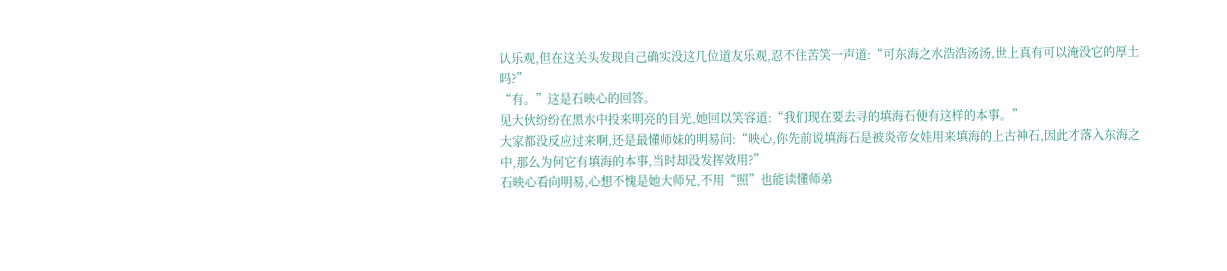认乐观,但在这关头发现自己确实没这几位道友乐观,忍不住苦笑一声道:“可东海之水浩浩汤汤,世上真有可以淹没它的厚土吗?”
“有。”这是石映心的回答。
见大伙纷纷在黑水中投来明亮的目光,她回以笑容道:“我们现在要去寻的填海石便有这样的本事。”
大家都没反应过来啊,还是最懂师妹的明易问:“映心,你先前说填海石是被炎帝女娃用来填海的上古神石,因此才落入东海之中,那么为何它有填海的本事,当时却没发挥效用?”
石映心看向明易,心想不愧是她大师兄,不用“照”也能读懂师弟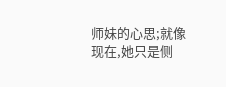师妹的心思;就像现在,她只是侧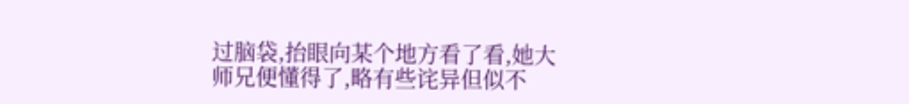过脑袋,抬眼向某个地方看了看,她大师兄便懂得了,略有些诧异但似不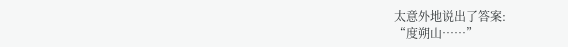太意外地说出了答案:
“度朔山……”